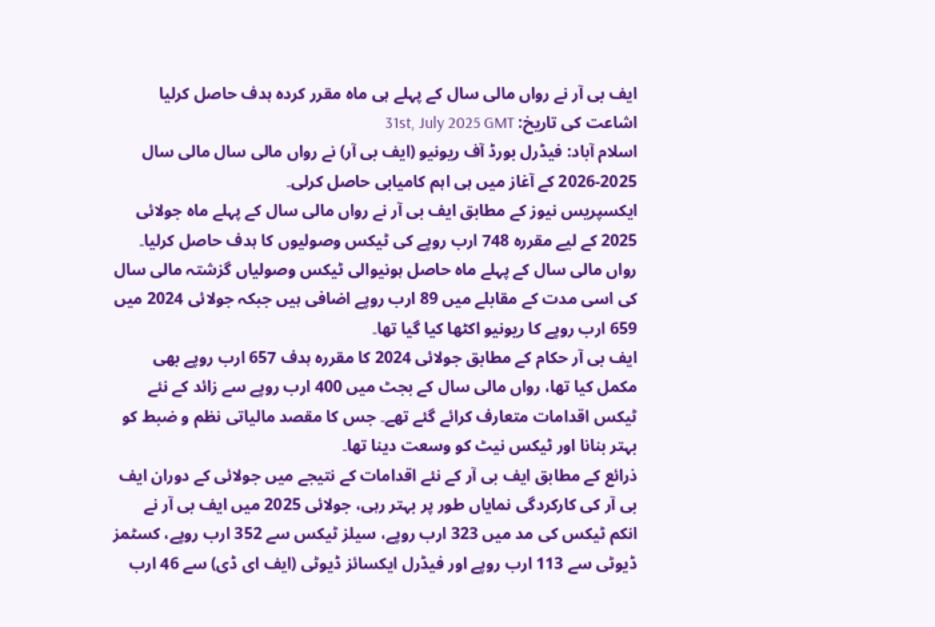ایف بی آر نے رواں مالی سال کے پہلے ہی ماہ مقرر کردہ ہدف حاصل کرلیا
اشاعت کی تاریخ: 31st, July 2025 GMT
اسلام آباد: فیڈرل بورڈ آف ریونیو (ایف بی آر) نے رواں مالی سال مالی سال 2025-2026 کے آغاز میں ہی اہم کامیابی حاصل کرلی۔
ایکسپریس نیوز کے مطابق ایف بی آر نے رواں مالی سال کے پہلے ماہ جولائی 2025 کے لیے مقررہ 748 ارب روپے کی ٹیکس وصولیوں کا ہدف حاصل کرلیا۔
رواں مالی سال کے پہلے ماہ حاصل ہونیوالی ٹیکس وصولیاں گزشتہ مالی سال کی اسی مدت کے مقابلے میں 89 ارب روپے اضافی ہیں جبکہ جولائی 2024 میں 659 ارب روپے کا ریونیو اکٹھا کیا گیا تھا۔
ایف بی آر حکام کے مطابق جولائی 2024 کا مقررہ ہدف 657 ارب روپے بھی مکمل کیا تھا، رواں مالی سال کے بجٹ میں 400 ارب روپے سے زائد کے نئے ٹیکس اقدامات متعارف کرائے گئے تھے۔ جس کا مقصد مالیاتی نظم و ضبط کو بہتر بنانا اور ٹیکس نیٹ کو وسعت دینا تھا۔
ذرائع کے مطابق ایف بی آر کے نئے اقدامات کے نتیجے میں جولائی کے دوران ایف بی آر کی کارکردگی نمایاں طور پر بہتر رہی، جولائی 2025 میں ایف بی آر نے انکم ٹیکس کی مد میں 323 ارب روپے، سیلز ٹیکس سے 352 ارب روپے، کسٹمز ڈیوٹی سے 113 ارب روپے اور فیڈرل ایکسائز ڈیوٹی (ایف ای ڈی) سے 46 ارب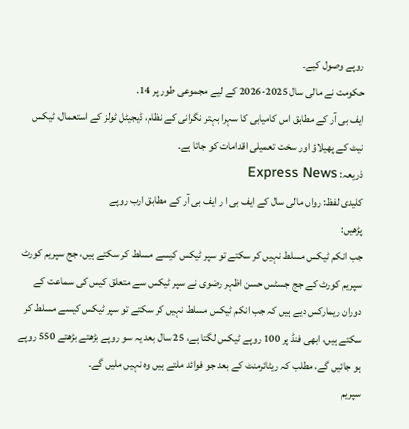روپے وصول کیے۔
حکومت نے مالی سال 2025-2026 کے لیے مجموعی طور پر 14.
ایف بی آر کے مطابق اس کامیابی کا سہرا بہتر نگرانی کے نظام، ڈیجیٹل ٹولز کے استعمال، ٹیکس نیٹ کے پھیلاؤ اور سخت تعمیلی اقدامات کو جاتا ہے۔
ذریعہ: Express News
کلیدی لفظ: رواں مالی سال کے ایف بی ا ر ایف بی آر کے مطابق ارب روپے
پڑھیں:
جب انکم ٹیکس مسلط نہیں کر سکتے تو سپر ٹیکس کیسے مسلط کر سکتے ہیں، جج سپریم کورٹ
سپریم کورٹ کے جج جسٹس حسن اظہر رضوی نے سپر ٹیکس سے متعلق کیس کی سماعت کے دوران ریمارکس دیے ہیں کہ جب انکم ٹیکس مسلط نہیں کر سکتے تو سپر ٹیکس کیسے مسلط کر سکتے ہیں، ابھی فنڈ پر 100 روپے ٹیکس لگتا ہے، 25 سال بعد یہ سو روپے بڑھتے بڑھتے 550 روپے ہو جائیں گے، مطلب کہ ریٹائرمنٹ کے بعد جو فوائد ملتے ہیں وہ نہیں ملیں گے۔
سپریم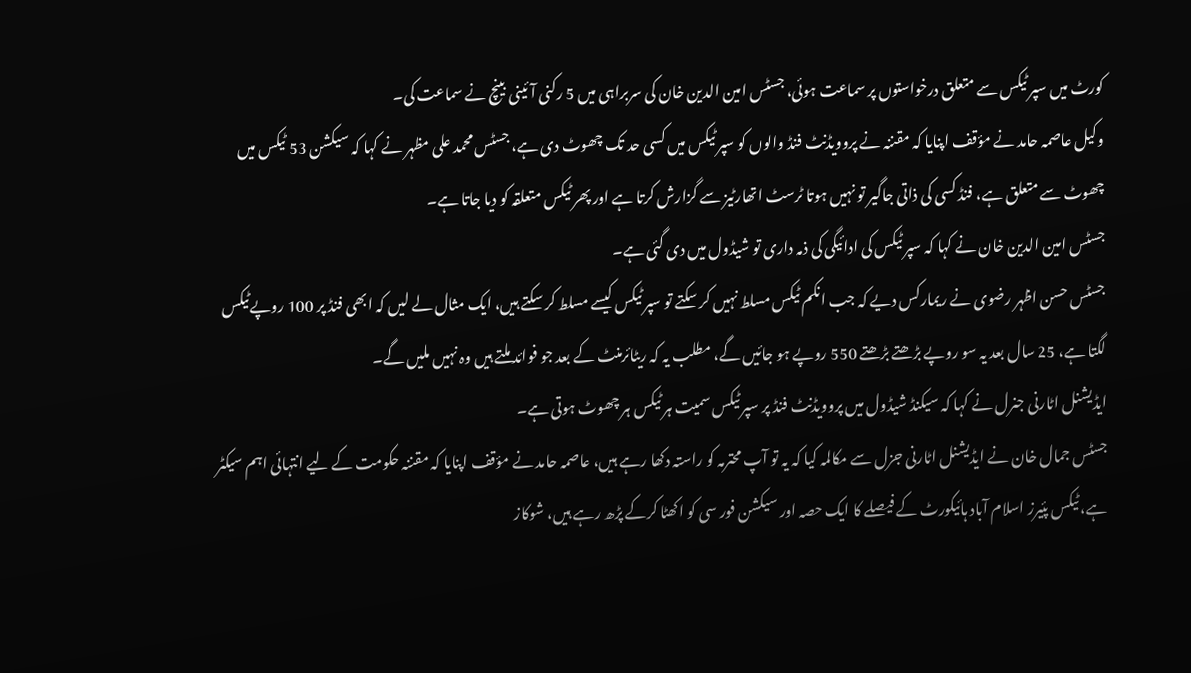کورٹ میں سپر ٹیکس سے متعلق درخواستوں پر سماعت ہوئی، جسٹس امین الدین خان کی سربراہی میں 5 رکنی آئینی بینچ نے سماعت کی۔
وکیل عاصمہ حامد نے مؤقف اپنایا کہ مقننہ نے پروویڈنٹ فنڈ والوں کو سپر ٹیکس میں کسی حد تک چھوٹ دی ہے، جسٹس محمد علی مظہر نے کہا کہ سیکشن 53 ٹیکس میں چھوٹ سے متعلق ہے، فنڈ کسی کی ذاتی جاگیر تو نہیں ہوتا ٹرسٹ اتھارٹیز سے گزارش کرتا ہے اور پھر ٹیکس متعلقہ کو دیا جاتا ہے۔
جسٹس امین الدین خان نے کہا کہ سپر ٹیکس کی ادائیگی کی ذمہ داری تو شیڈول میں دی گئی ہے۔
جسٹس حسن اظہر رضوی نے ریمارکس دیے کہ جب انکم ٹیکس مسلط نہیں کر سکتے تو سپر ٹیکس کیسے مسلط کر سکتے ہیں، ایک مثال لے لیں کہ ابھی فنڈ پر 100 روپےٹیکس لگتا ہے، 25 سال بعد یہ سو روپے بڑھتے بڑھتے 550 روپے ہو جائیں گے، مطلب یہ کہ ریٹائرمنٹ کے بعد جو فوائد ملتے ہیں وہ نہیں ملیں گے۔
ایڈیشنل اٹارنی جنرل نے کہا کہ سیکنڈ شیڈول میں پروویڈنٹ فنڈ پر سپر ٹیکس سمیت ہر ٹیکس ہر چھوٹ ہوتی ہے۔
جسٹس جمال خان نے ایڈیشنل اٹارنی جزل سے مکالمہ کیا کہ یہ تو آپ محترمہ کو راستہ دکھا رہے ہیں، عاصمہ حامد نے مؤقف اپنایا کہ مقننہ حکومت کے لیے انتہائی اہم سیکٹر ہے، ٹیکس پئیرز اسلام آباد ہائیکورٹ کے فیصلے کا ایک حصہ اور سیکشن فور سی کو اکھٹا کرکے پڑھ رہے ہیں، شوکاز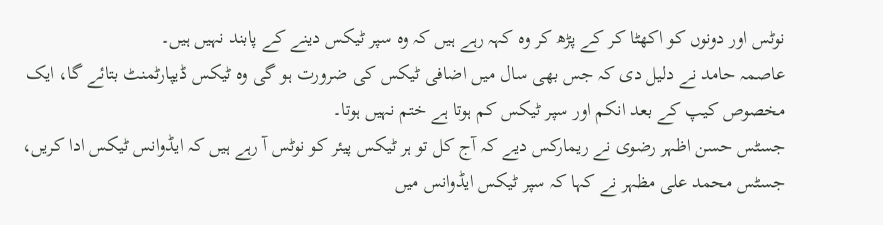نوٹس اور دونوں کو اکھٹا کر کے پڑھ کر وہ کہہ رہے ہیں کہ وہ سپر ٹیکس دینے کے پابند نہیں ہیں۔
عاصمہ حامد نے دلیل دی کہ جس بھی سال میں اضافی ٹیکس کی ضرورت ہو گی وہ ٹیکس ڈیپارٹمنٹ بتائے گا، ایک مخصوص کیپ کے بعد انکم اور سپر ٹیکس کم ہوتا ہے ختم نہیں ہوتا۔
جسٹس حسن اظہر رضوی نے ریمارکس دیے کہ آج کل تو ہر ٹیکس پیئر کو نوٹس آ رہے ہیں کہ ایڈوانس ٹیکس ادا کریں، جسٹس محمد علی مظہر نے کہا کہ سپر ٹیکس ایڈوانس میں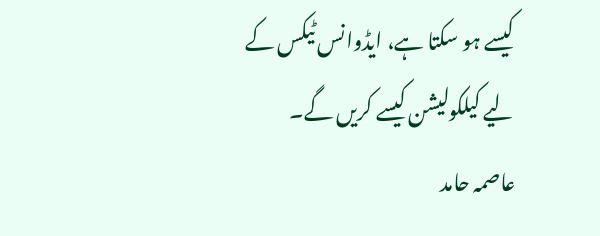کیسے ہو سکتا ہے، ایڈوانس ٹیکس کے لیے کیلکولیشن کیسے کریں گے۔
عاصمہ حامد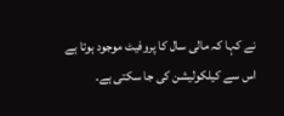نے کہا کہ مالی سال کا پروفیٹ موجود ہوتا ہے اس سے کیلکولیشن کی جا سکتی ہے۔